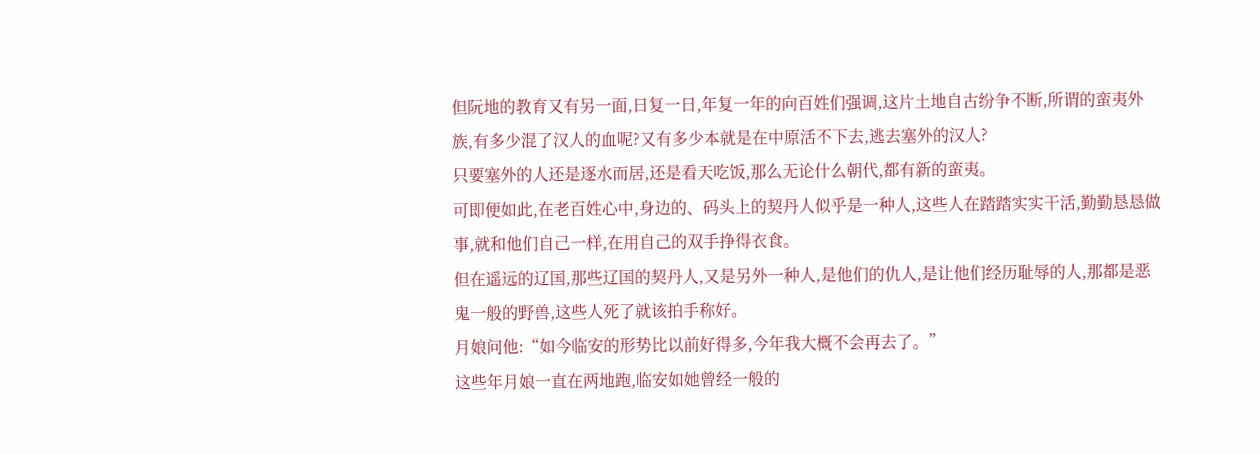但阮地的教育又有另一面,日复一日,年复一年的向百姓们强调,这片土地自古纷争不断,所谓的蛮夷外族,有多少混了汉人的血呢?又有多少本就是在中原活不下去,逃去塞外的汉人?
只要塞外的人还是逐水而居,还是看天吃饭,那么无论什么朝代,都有新的蛮夷。
可即便如此,在老百姓心中,身边的、码头上的契丹人似乎是一种人,这些人在踏踏实实干活,勤勤恳恳做事,就和他们自己一样,在用自己的双手挣得衣食。
但在遥远的辽国,那些辽国的契丹人,又是另外一种人,是他们的仇人,是让他们经历耻辱的人,那都是恶鬼一般的野兽,这些人死了就该拍手称好。
月娘问他:“如今临安的形势比以前好得多,今年我大概不会再去了。”
这些年月娘一直在两地跑,临安如她曾经一般的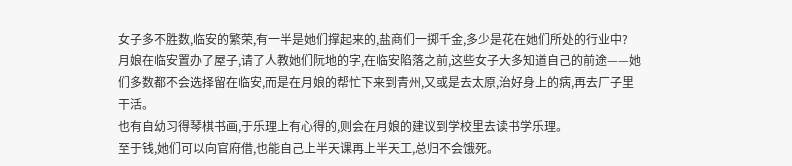女子多不胜数,临安的繁荣,有一半是她们撑起来的,盐商们一掷千金,多少是花在她们所处的行业中?
月娘在临安置办了屋子,请了人教她们阮地的字,在临安陷落之前,这些女子大多知道自己的前途——她们多数都不会选择留在临安,而是在月娘的帮忙下来到青州,又或是去太原,治好身上的病,再去厂子里干活。
也有自幼习得琴棋书画,于乐理上有心得的,则会在月娘的建议到学校里去读书学乐理。
至于钱,她们可以向官府借,也能自己上半天课再上半天工,总归不会饿死。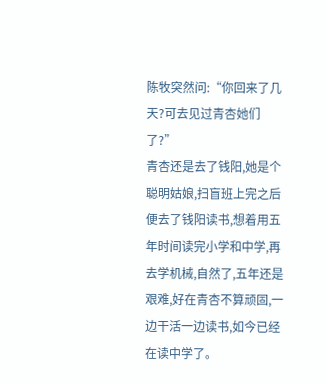陈牧突然问:“你回来了几天?可去见过青杏她们了?”
青杏还是去了钱阳,她是个聪明姑娘,扫盲班上完之后便去了钱阳读书,想着用五年时间读完小学和中学,再去学机械,自然了,五年还是艰难,好在青杏不算顽固,一边干活一边读书,如今已经在读中学了。